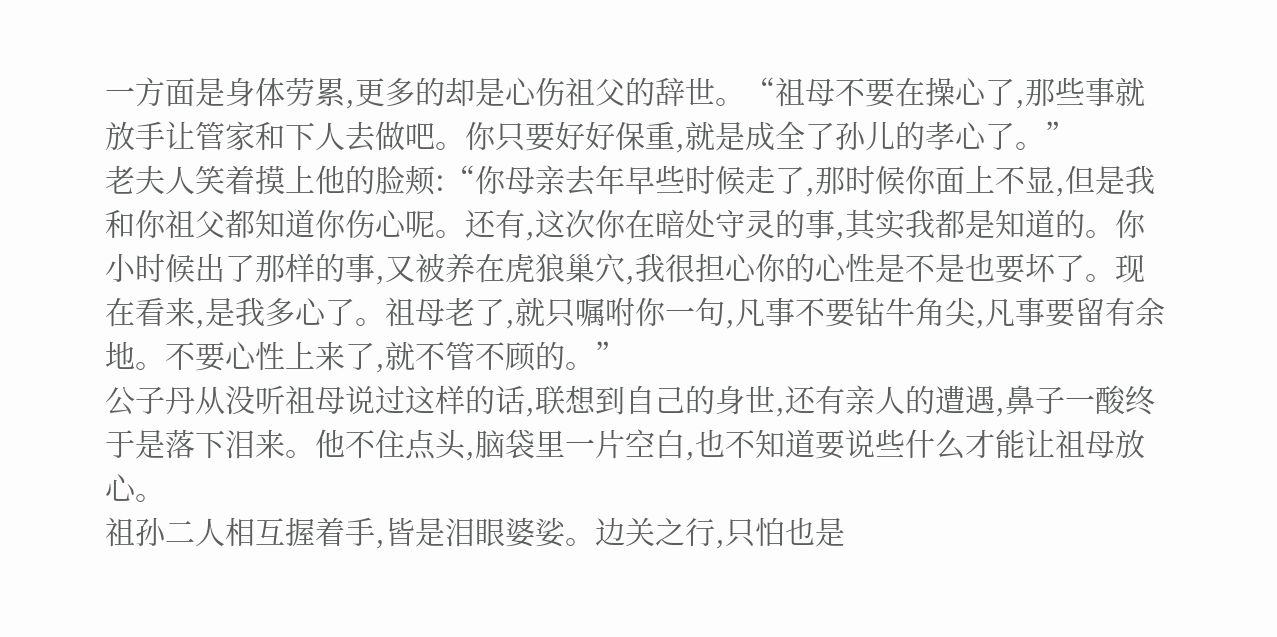一方面是身体劳累,更多的却是心伤祖父的辞世。“祖母不要在操心了,那些事就放手让管家和下人去做吧。你只要好好保重,就是成全了孙儿的孝心了。”
老夫人笑着摸上他的脸颊:“你母亲去年早些时候走了,那时候你面上不显,但是我和你祖父都知道你伤心呢。还有,这次你在暗处守灵的事,其实我都是知道的。你小时候出了那样的事,又被养在虎狼巢穴,我很担心你的心性是不是也要坏了。现在看来,是我多心了。祖母老了,就只嘱咐你一句,凡事不要钻牛角尖,凡事要留有余地。不要心性上来了,就不管不顾的。”
公子丹从没听祖母说过这样的话,联想到自己的身世,还有亲人的遭遇,鼻子一酸终于是落下泪来。他不住点头,脑袋里一片空白,也不知道要说些什么才能让祖母放心。
祖孙二人相互握着手,皆是泪眼婆娑。边关之行,只怕也是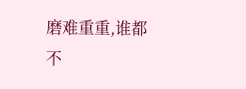磨难重重,谁都不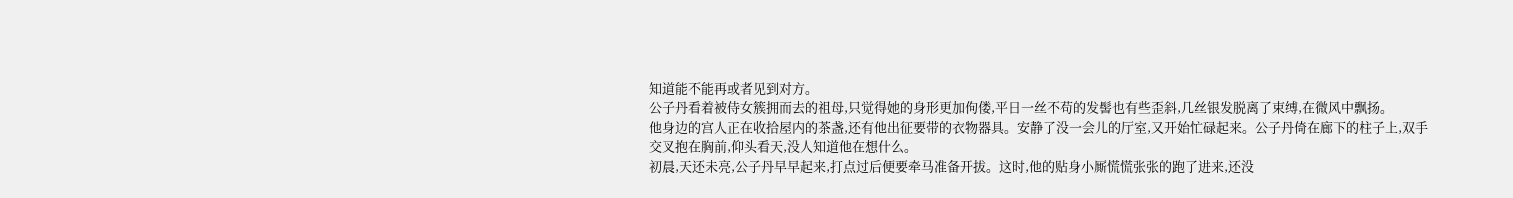知道能不能再或者见到对方。
公子丹看着被侍女簇拥而去的祖母,只觉得她的身形更加佝偻,平日一丝不苟的发髻也有些歪斜,几丝银发脱离了束缚,在微风中飘扬。
他身边的宫人正在收拾屋内的茶盏,还有他出征要带的衣物器具。安静了没一会儿的厅室,又开始忙碌起来。公子丹倚在廊下的柱子上,双手交叉抱在胸前,仰头看天,没人知道他在想什么。
初晨,天还未亮,公子丹早早起来,打点过后便要牵马准备开拔。这时,他的贴身小厮慌慌张张的跑了进来,还没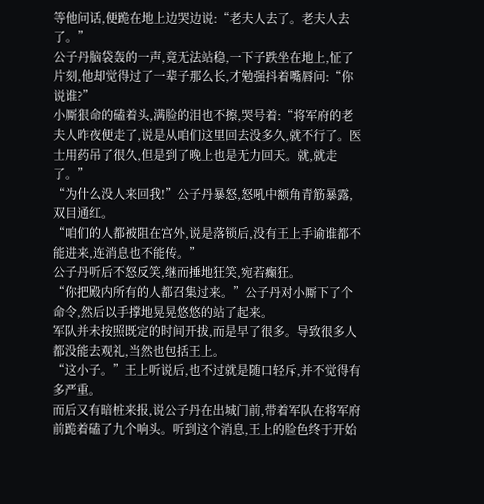等他问话,便跪在地上边哭边说:“老夫人去了。老夫人去了。”
公子丹脑袋轰的一声,竟无法站稳,一下子跌坐在地上,怔了片刻,他却觉得过了一辈子那么长,才勉强抖着嘴唇问:“你说谁?”
小厮狠命的磕着头,满脸的泪也不擦,哭号着:“将军府的老夫人昨夜便走了,说是从咱们这里回去没多久,就不行了。医士用药吊了很久,但是到了晚上也是无力回天。就,就走了。”
“为什么没人来回我!”公子丹暴怒,怒吼中额角青筋暴露,双目通红。
“咱们的人都被阻在宫外,说是落锁后,没有王上手谕谁都不能进来,连消息也不能传。”
公子丹听后不怒反笑,继而捶地狂笑,宛若癫狂。
“你把殿内所有的人都召集过来。”公子丹对小厮下了个命令,然后以手撑地晃晃悠悠的站了起来。
军队并未按照既定的时间开拔,而是早了很多。导致很多人都没能去观礼,当然也包括王上。
“这小子。”王上听说后,也不过就是随口轻斥,并不觉得有多严重。
而后又有暗桩来报,说公子丹在出城门前,带着军队在将军府前跪着磕了九个响头。听到这个消息,王上的脸色终于开始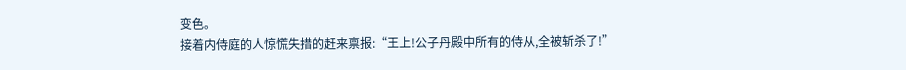变色。
接着内侍庭的人惊慌失措的赶来禀报:“王上!公子丹殿中所有的侍从,全被斩杀了!”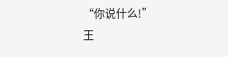“你说什么!”
王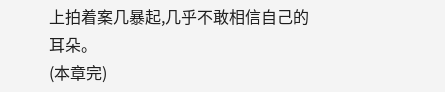上拍着案几暴起,几乎不敢相信自己的耳朵。
(本章完)